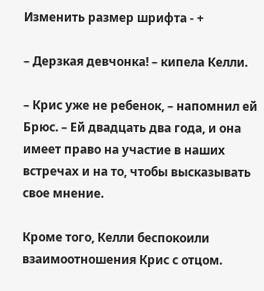Изменить размер шрифта - +

– Дерзкая девчонка! – кипела Келли.

– Крис уже не ребенок, – напомнил ей Брюс. – Ей двадцать два года, и она имеет право на участие в наших встречах и на то, чтобы высказывать свое мнение.

Кроме того, Келли беспокоили взаимоотношения Крис с отцом.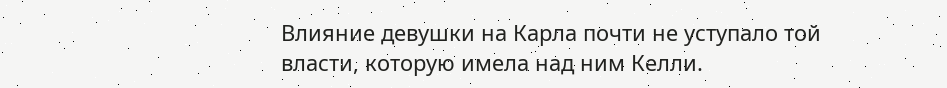Влияние девушки на Карла почти не уступало той власти, которую имела над ним Келли.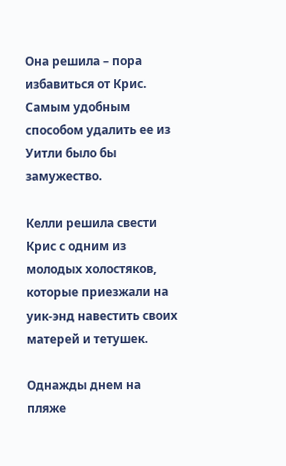Она решила – пора избавиться от Крис. Самым удобным способом удалить ее из Уитли было бы замужество.

Келли решила свести Крис с одним из молодых холостяков, которые приезжали на уик-энд навестить своих матерей и тетушек.

Однажды днем на пляже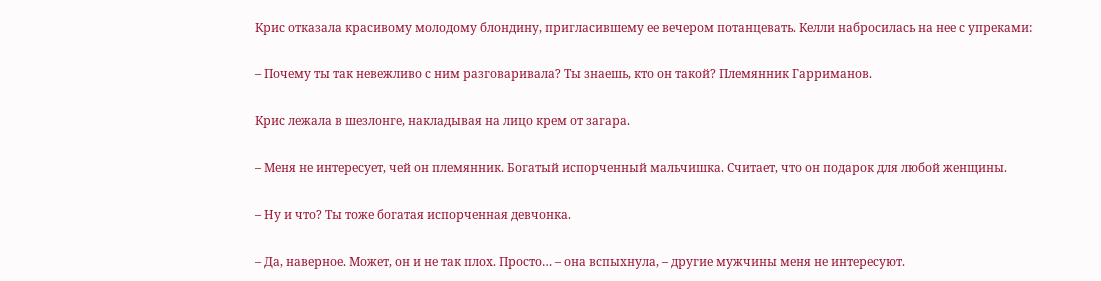Крис отказала красивому молодому блондину, пригласившему ее вечером потанцевать. Келли набросилась на нее с упреками:

– Почему ты так невежливо с ним разговаривала? Ты знаешь, кто он такой? Племянник Гарриманов.

Крис лежала в шезлонге, накладывая на лицо крем от загара.

– Меня не интересует, чей он племянник. Богатый испорченный мальчишка. Считает, что он подарок для любой женщины.

– Ну и что? Ты тоже богатая испорченная девчонка.

– Да, наверное. Может, он и не так плох. Просто… – она вспыхнула, – другие мужчины меня не интересуют.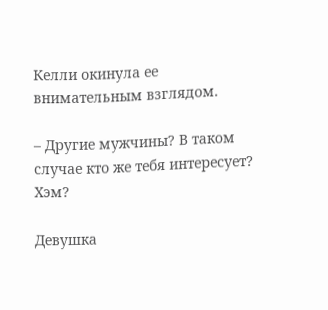Келли окинула ее внимательным взглядом.

– Другие мужчины? В таком случае кто же тебя интересует? Хэм?

Девушка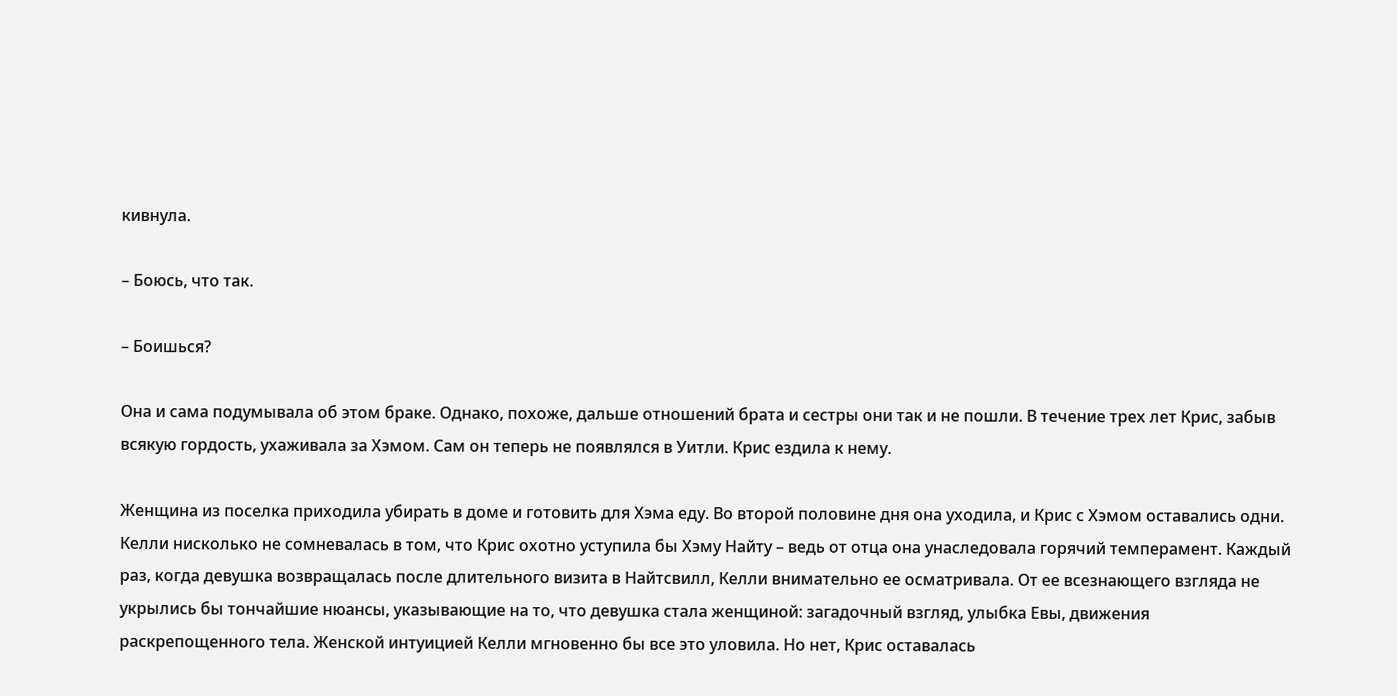кивнула.

– Боюсь, что так.

– Боишься?

Она и сама подумывала об этом браке. Однако, похоже, дальше отношений брата и сестры они так и не пошли. В течение трех лет Крис, забыв всякую гордость, ухаживала за Хэмом. Сам он теперь не появлялся в Уитли. Крис ездила к нему.

Женщина из поселка приходила убирать в доме и готовить для Хэма еду. Во второй половине дня она уходила, и Крис с Хэмом оставались одни. Келли нисколько не сомневалась в том, что Крис охотно уступила бы Хэму Найту – ведь от отца она унаследовала горячий темперамент. Каждый раз, когда девушка возвращалась после длительного визита в Найтсвилл, Келли внимательно ее осматривала. От ее всезнающего взгляда не укрылись бы тончайшие нюансы, указывающие на то, что девушка стала женщиной: загадочный взгляд, улыбка Евы, движения раскрепощенного тела. Женской интуицией Келли мгновенно бы все это уловила. Но нет, Крис оставалась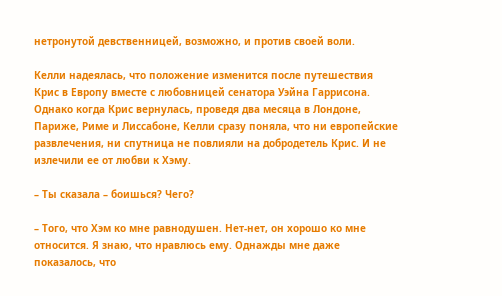нетронутой девственницей, возможно, и против своей воли.

Келли надеялась, что положение изменится после путешествия Крис в Европу вместе с любовницей сенатора Уэйна Гаррисона. Однако когда Крис вернулась, проведя два месяца в Лондоне, Париже, Риме и Лиссабоне, Келли сразу поняла, что ни европейские развлечения, ни спутница не повлияли на добродетель Крис. И не излечили ее от любви к Хэму.

– Ты сказала – боишься? Чего?

– Того, что Хэм ко мне равнодушен. Нет-нет, он хорошо ко мне относится. Я знаю, что нравлюсь ему. Однажды мне даже показалось, что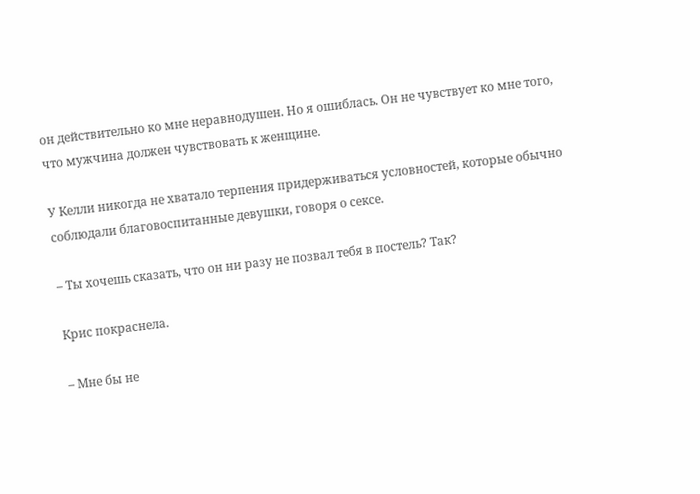он действительно ко мне неравнодушен. Но я ошиблась. Он не чувствует ко мне того, что мужчина должен чувствовать к женщине.

У Келли никогда не хватало терпения придерживаться условностей, которые обычно соблюдали благовоспитанные девушки, говоря о сексе.

– Ты хочешь сказать, что он ни разу не позвал тебя в постель? Так?

Крис покраснела.

– Мне бы не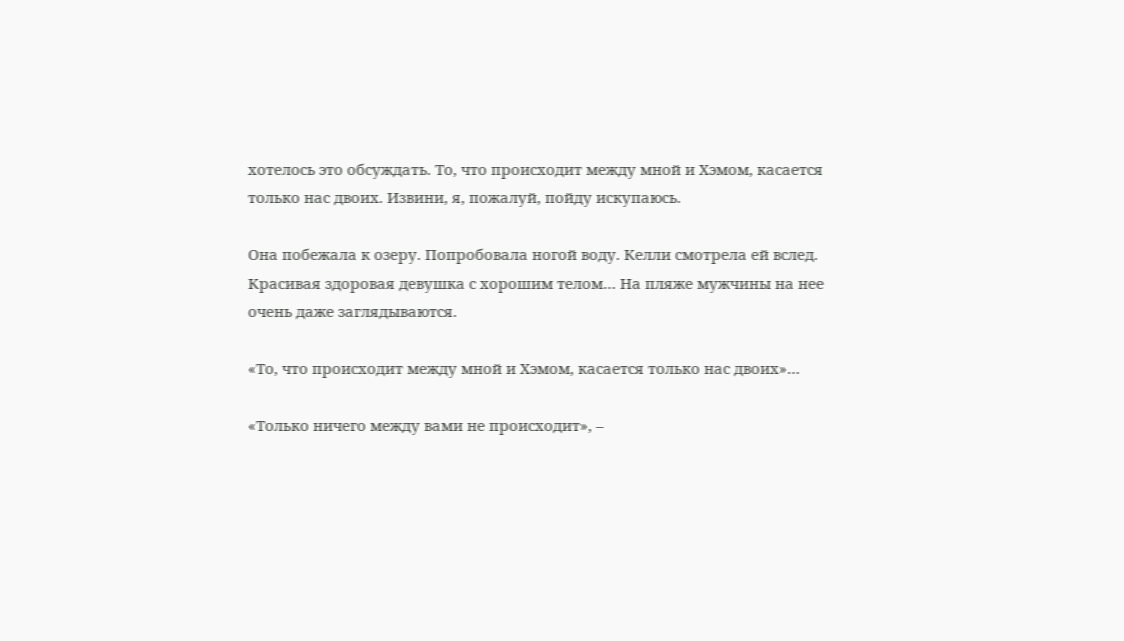хотелось это обсуждать. То, что происходит между мной и Хэмом, касается только нас двоих. Извини, я, пожалуй, пойду искупаюсь.

Она побежала к озеру. Попробовала ногой воду. Келли смотрела ей вслед. Красивая здоровая девушка с хорошим телом… На пляже мужчины на нее очень даже заглядываются.

«То, что происходит между мной и Хэмом, касается только нас двоих»…

«Только ничего между вами не происходит», –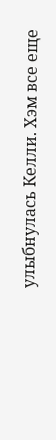улыбнулась Келли. Хэм все еще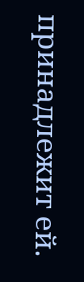принадлежит ей.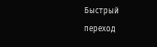Быстрый переход